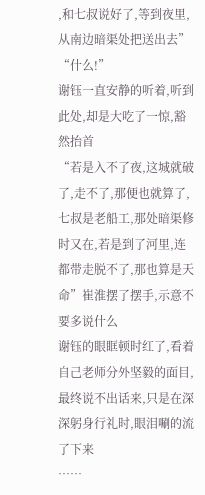,和七叔说好了,等到夜里,从南边暗渠处把送出去”
“什么!”
谢钰一直安静的听着,听到此处,却是大吃了一惊,豁然抬首
“若是入不了夜,这城就破了,走不了,那便也就算了,七叔是老船工,那处暗渠修时又在,若是到了河里,连都带走脱不了,那也算是天命”崔淮摆了摆手,示意不要多说什么
谢钰的眼眶顿时红了,看着自己老师分外坚毅的面目,最终说不出话来,只是在深深躬身行礼时,眼泪唰的流了下来
……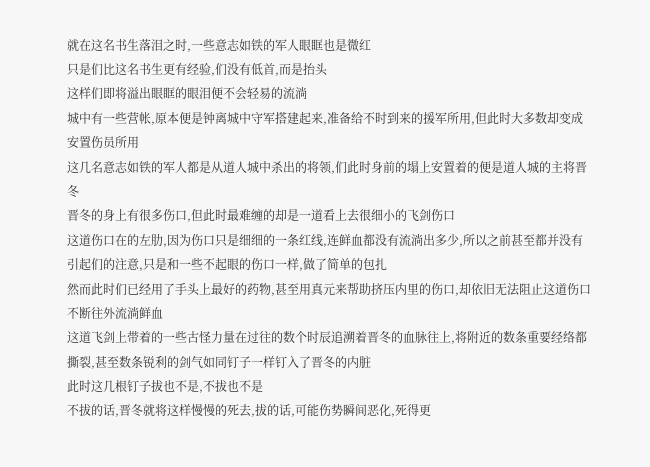就在这名书生落泪之时,一些意志如铁的军人眼眶也是微红
只是们比这名书生更有经验,们没有低首,而是抬头
这样们即将溢出眼眶的眼泪便不会轻易的流淌
城中有一些营帐,原本便是钟离城中守军搭建起来,准备给不时到来的援军所用,但此时大多数却变成安置伤员所用
这几名意志如铁的军人都是从道人城中杀出的将领,们此时身前的塌上安置着的便是道人城的主将晋冬
晋冬的身上有很多伤口,但此时最难缠的却是一道看上去很细小的飞剑伤口
这道伤口在的左肋,因为伤口只是细细的一条红线,连鲜血都没有流淌出多少,所以之前甚至都并没有引起们的注意,只是和一些不起眼的伤口一样,做了简单的包扎
然而此时们已经用了手头上最好的药物,甚至用真元来帮助挤压内里的伤口,却依旧无法阻止这道伤口不断往外流淌鲜血
这道飞剑上带着的一些古怪力量在过往的数个时辰追溯着晋冬的血脉往上,将附近的数条重要经络都撕裂,甚至数条锐利的剑气如同钉子一样钉入了晋冬的内脏
此时这几根钉子拔也不是,不拔也不是
不拔的话,晋冬就将这样慢慢的死去,拔的话,可能伤势瞬间恶化,死得更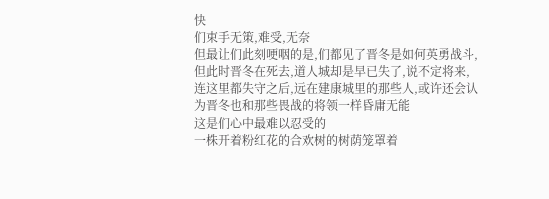快
们束手无策,难受,无奈
但最让们此刻哽咽的是,们都见了晋冬是如何英勇战斗,但此时晋冬在死去,道人城却是早已失了,说不定将来,连这里都失守之后,远在建康城里的那些人,或许还会认为晋冬也和那些畏战的将领一样昏庸无能
这是们心中最难以忍受的
一株开着粉红花的合欢树的树荫笼罩着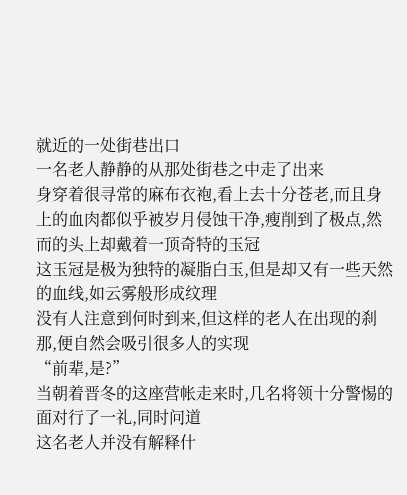就近的一处街巷出口
一名老人静静的从那处街巷之中走了出来
身穿着很寻常的麻布衣袍,看上去十分苍老,而且身上的血肉都似乎被岁月侵蚀干净,瘦削到了极点,然而的头上却戴着一顶奇特的玉冠
这玉冠是极为独特的凝脂白玉,但是却又有一些天然的血线,如云雾般形成纹理
没有人注意到何时到来,但这样的老人在出现的刹那,便自然会吸引很多人的实现
“前辈,是?”
当朝着晋冬的这座营帐走来时,几名将领十分警惕的面对行了一礼,同时问道
这名老人并没有解释什